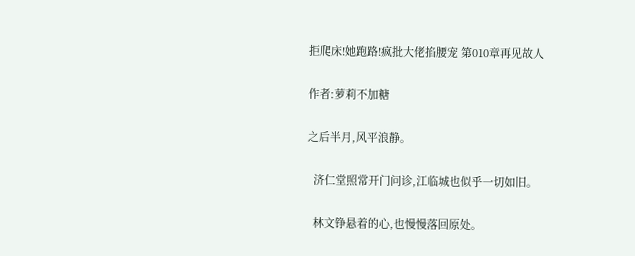拒爬床!她跑路!疯批大佬掐腰宠 第010章再见故人

作者:萝莉不加糖

之后半月,风平浪静。

  济仁堂照常开门问诊,江临城也似乎一切如旧。

  林文铮悬着的心,也慢慢落回原处。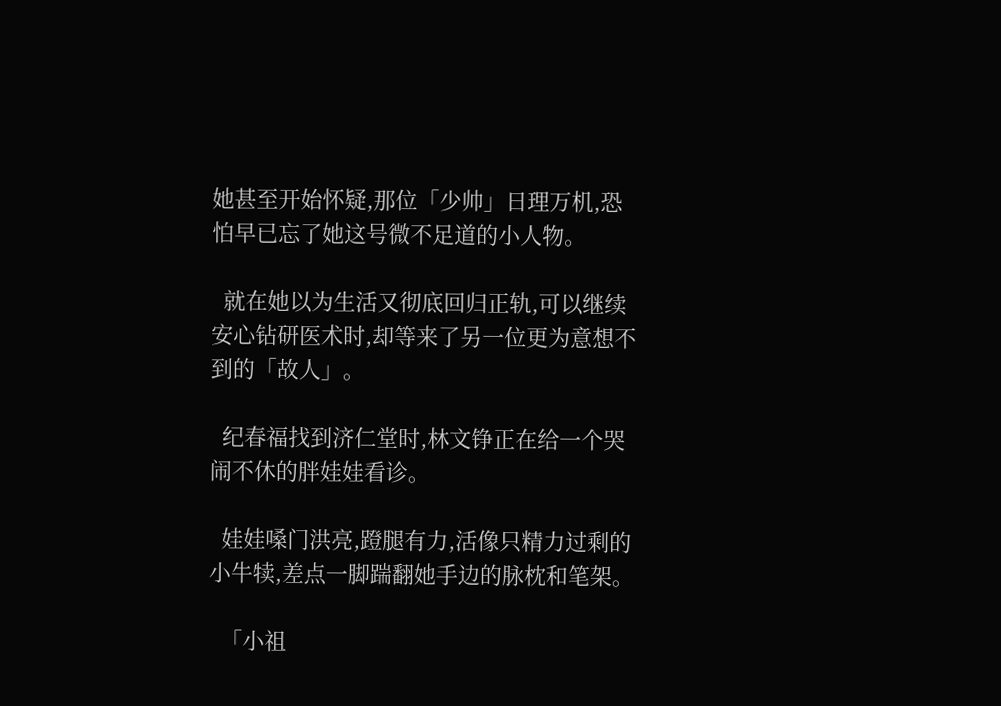她甚至开始怀疑,那位「少帅」日理万机,恐怕早已忘了她这号微不足道的小人物。

  就在她以为生活又彻底回归正轨,可以继续安心钻研医术时,却等来了另一位更为意想不到的「故人」。

  纪春福找到济仁堂时,林文铮正在给一个哭闹不休的胖娃娃看诊。

  娃娃嗓门洪亮,蹬腿有力,活像只精力过剩的小牛犊,差点一脚踹翻她手边的脉枕和笔架。

  「小祖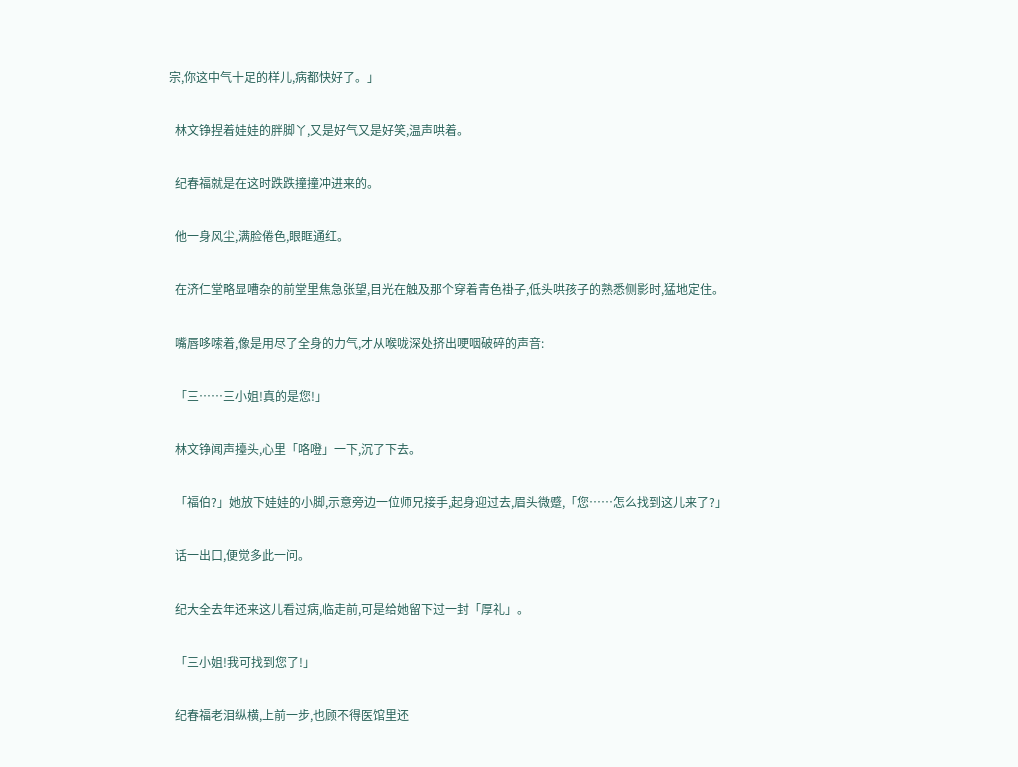宗,你这中气十足的样儿,病都快好了。」

  林文铮捏着娃娃的胖脚丫,又是好气又是好笑,温声哄着。

  纪春福就是在这时跌跌撞撞冲进来的。

  他一身风尘,满脸倦色,眼眶通红。

  在济仁堂略显嘈杂的前堂里焦急张望,目光在触及那个穿着青色褂子,低头哄孩子的熟悉侧影时,猛地定住。

  嘴唇哆嗦着,像是用尽了全身的力气,才从喉咙深处挤出哽咽破碎的声音:

  「三……三小姐!真的是您!」

  林文铮闻声擡头,心里「咯噔」一下,沉了下去。

  「福伯?」她放下娃娃的小脚,示意旁边一位师兄接手,起身迎过去,眉头微蹙,「您……怎么找到这儿来了?」

  话一出口,便觉多此一问。

  纪大全去年还来这儿看过病,临走前,可是给她留下过一封「厚礼」。

  「三小姐!我可找到您了!」

  纪春福老泪纵横,上前一步,也顾不得医馆里还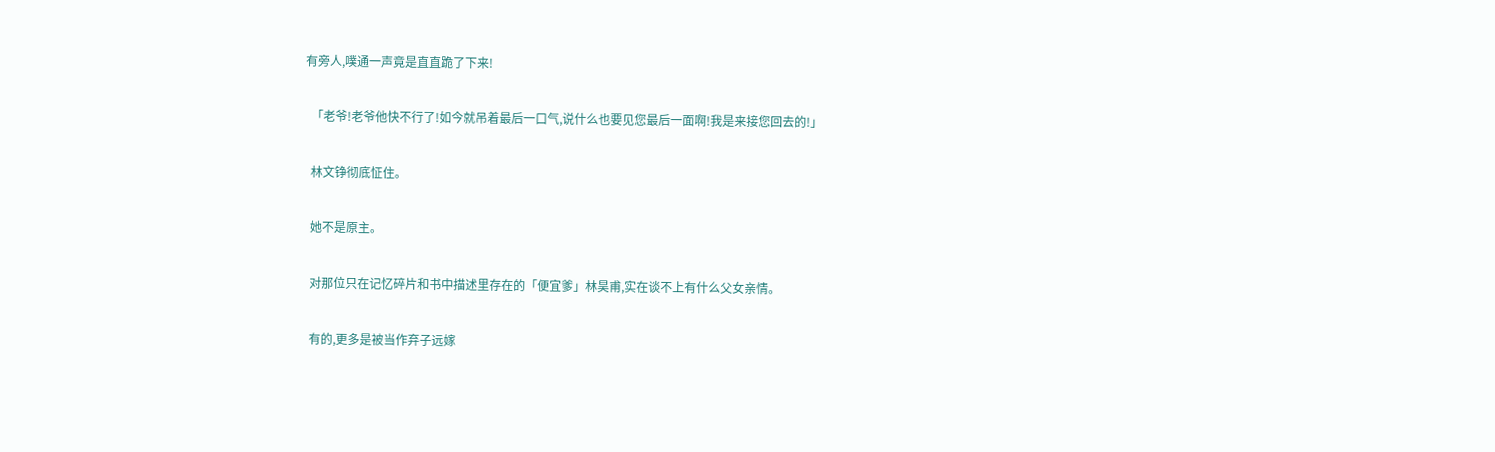有旁人,噗通一声竟是直直跪了下来!

  「老爷!老爷他快不行了!如今就吊着最后一口气,说什么也要见您最后一面啊!我是来接您回去的!」

  林文铮彻底怔住。

  她不是原主。

  对那位只在记忆碎片和书中描述里存在的「便宜爹」林昊甫,实在谈不上有什么父女亲情。

  有的,更多是被当作弃子远嫁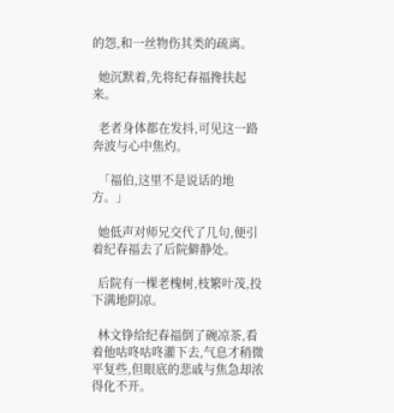的怨,和一丝物伤其类的疏离。

  她沉默着,先将纪春福搀扶起来。

  老者身体都在发抖,可见这一路奔波与心中焦灼。

  「福伯,这里不是说话的地方。」

  她低声对师兄交代了几句,便引着纪春福去了后院僻静处。

  后院有一棵老槐树,枝繁叶茂,投下满地阴凉。

  林文铮给纪春福倒了碗凉茶,看着他咕咚咕咚灌下去,气息才稍微平复些,但眼底的悲戚与焦急却浓得化不开。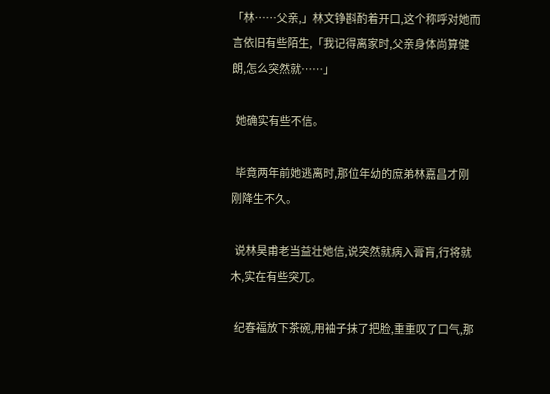「林……父亲,」林文铮斟酌着开口,这个称呼对她而言依旧有些陌生,「我记得离家时,父亲身体尚算健朗,怎么突然就……」

  她确实有些不信。

  毕竟两年前她逃离时,那位年幼的庶弟林嘉昌才刚刚降生不久。

  说林昊甫老当益壮她信,说突然就病入膏肓,行将就木,实在有些突兀。

  纪春福放下茶碗,用袖子抹了把脸,重重叹了口气,那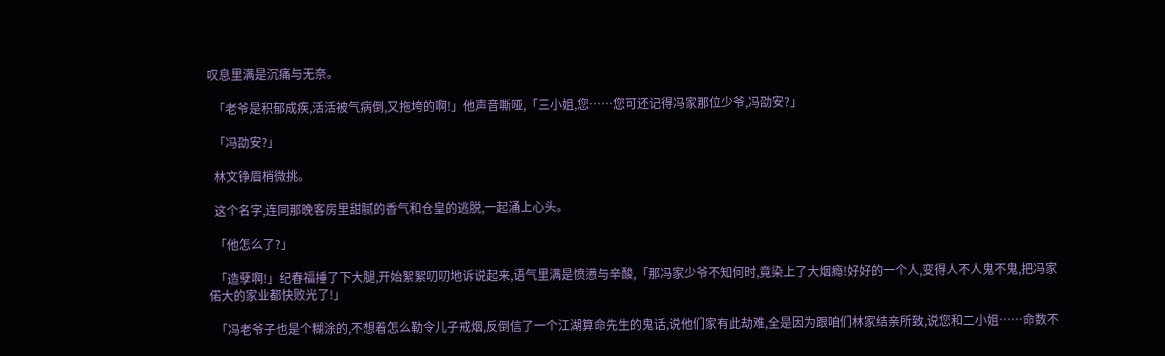叹息里满是沉痛与无奈。

  「老爷是积郁成疾,活活被气病倒,又拖垮的啊!」他声音嘶哑,「三小姐,您……您可还记得冯家那位少爷,冯劭安?」

  「冯劭安?」

  林文铮眉梢微挑。

  这个名字,连同那晚客房里甜腻的香气和仓皇的逃脱,一起涌上心头。

  「他怎么了?」

  「造孽啊!」纪春福捶了下大腿,开始絮絮叨叨地诉说起来,语气里满是愤懑与辛酸,「那冯家少爷不知何时,竟染上了大烟瘾!好好的一个人,变得人不人鬼不鬼,把冯家偌大的家业都快败光了!」

  「冯老爷子也是个糊涂的,不想着怎么勒令儿子戒烟,反倒信了一个江湖算命先生的鬼话,说他们家有此劫难,全是因为跟咱们林家结亲所致,说您和二小姐……命数不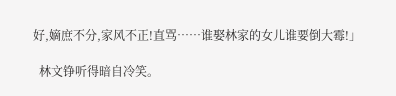好,嫡庶不分,家风不正!直骂……谁娶林家的女儿谁要倒大霉!」

  林文铮听得暗自冷笑。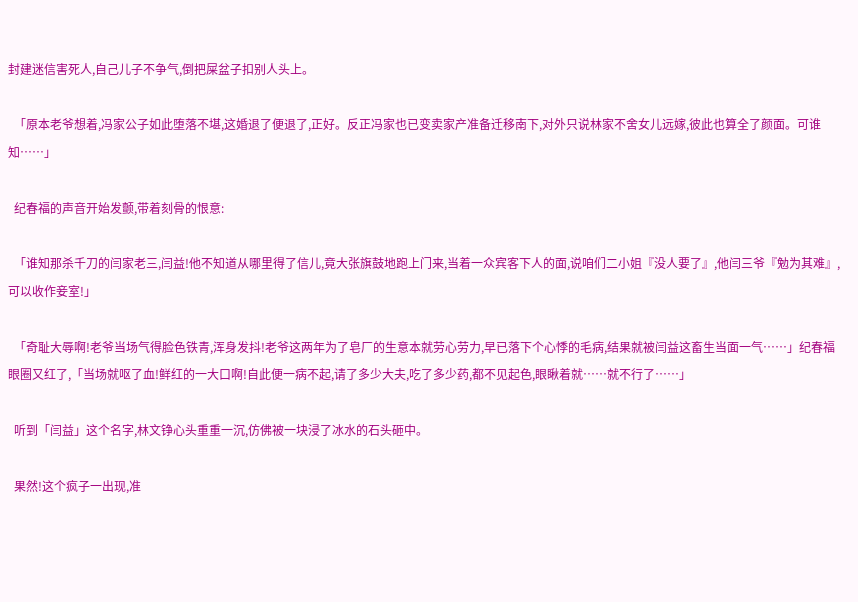封建迷信害死人,自己儿子不争气,倒把屎盆子扣别人头上。

  「原本老爷想着,冯家公子如此堕落不堪,这婚退了便退了,正好。反正冯家也已变卖家产准备迁移南下,对外只说林家不舍女儿远嫁,彼此也算全了颜面。可谁知……」

  纪春福的声音开始发颤,带着刻骨的恨意:

  「谁知那杀千刀的闫家老三,闫益!他不知道从哪里得了信儿,竟大张旗鼓地跑上门来,当着一众宾客下人的面,说咱们二小姐『没人要了』,他闫三爷『勉为其难』,可以收作妾室!」

  「奇耻大辱啊!老爷当场气得脸色铁青,浑身发抖!老爷这两年为了皂厂的生意本就劳心劳力,早已落下个心悸的毛病,结果就被闫益这畜生当面一气……」纪春福眼圈又红了,「当场就呕了血!鲜红的一大口啊!自此便一病不起,请了多少大夫,吃了多少药,都不见起色,眼瞅着就……就不行了……」

  听到「闫益」这个名字,林文铮心头重重一沉,仿佛被一块浸了冰水的石头砸中。

  果然!这个疯子一出现,准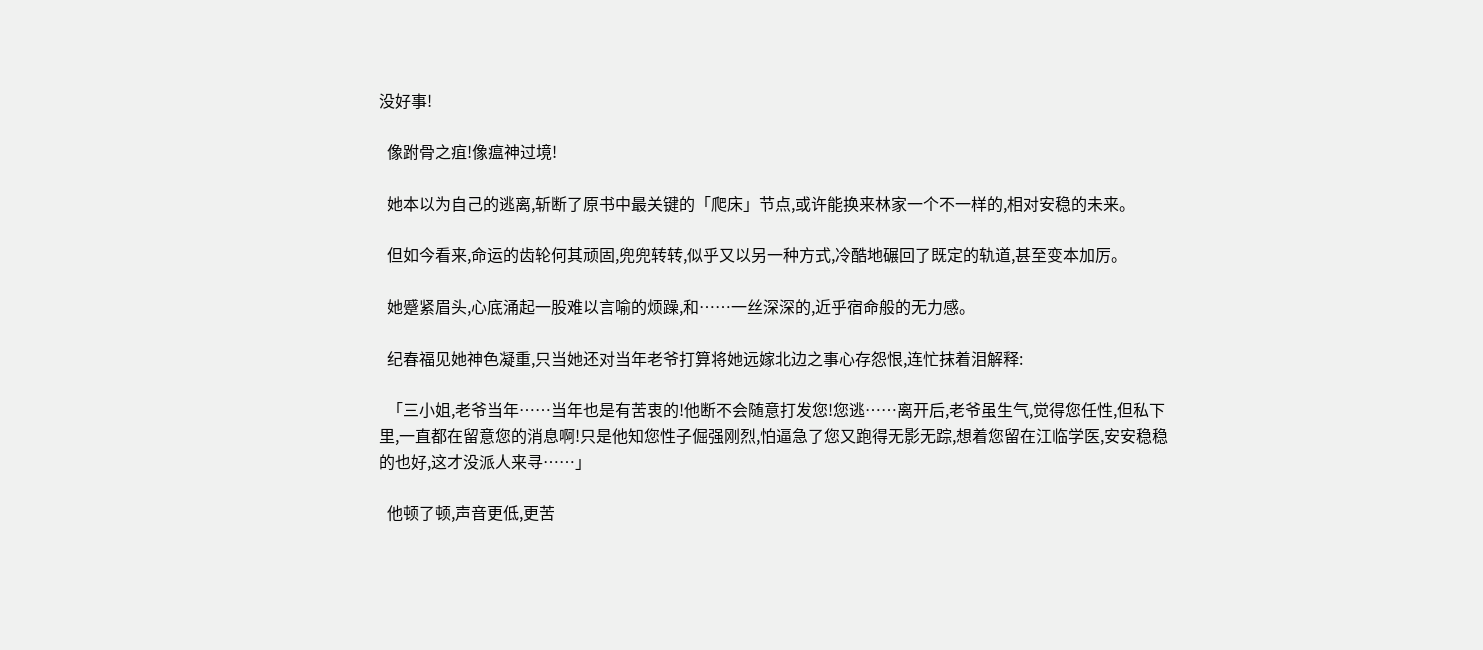没好事!

  像跗骨之疽!像瘟神过境!

  她本以为自己的逃离,斩断了原书中最关键的「爬床」节点,或许能换来林家一个不一样的,相对安稳的未来。

  但如今看来,命运的齿轮何其顽固,兜兜转转,似乎又以另一种方式,冷酷地碾回了既定的轨道,甚至变本加厉。

  她蹙紧眉头,心底涌起一股难以言喻的烦躁,和……一丝深深的,近乎宿命般的无力感。

  纪春福见她神色凝重,只当她还对当年老爷打算将她远嫁北边之事心存怨恨,连忙抹着泪解释:

  「三小姐,老爷当年……当年也是有苦衷的!他断不会随意打发您!您逃……离开后,老爷虽生气,觉得您任性,但私下里,一直都在留意您的消息啊!只是他知您性子倔强刚烈,怕逼急了您又跑得无影无踪,想着您留在江临学医,安安稳稳的也好,这才没派人来寻……」

  他顿了顿,声音更低,更苦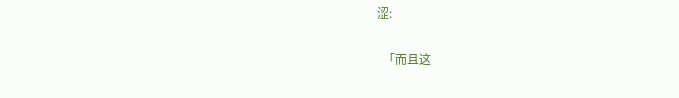涩:

  「而且这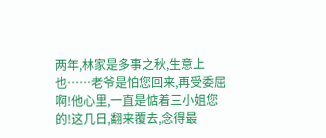两年,林家是多事之秋,生意上也……老爷是怕您回来,再受委屈啊!他心里,一直是惦着三小姐您的!这几日,翻来覆去,念得最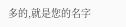多的,就是您的名字